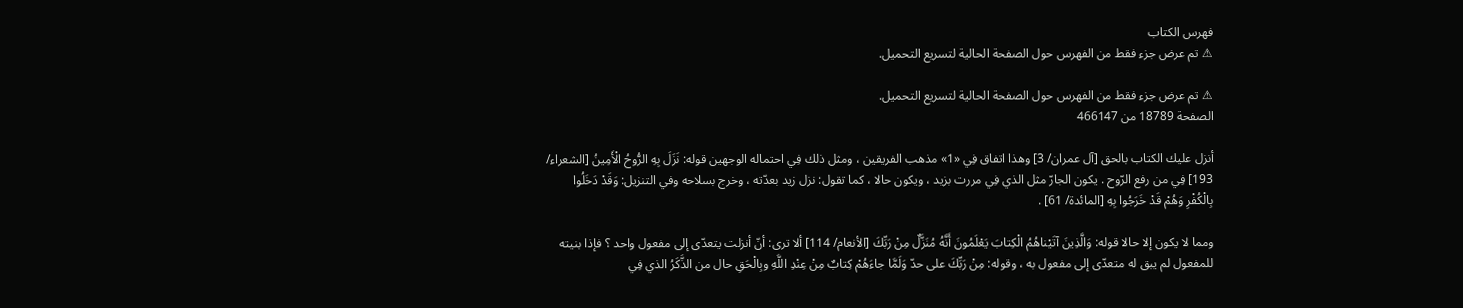فهرس الكتاب
⚠ تم عرض جزء فقط من الفهرس حول الصفحة الحالية لتسريع التحميل.

⚠ تم عرض جزء فقط من الفهرس حول الصفحة الحالية لتسريع التحميل.
الصفحة 18789 من 466147

أنزل عليك الكتاب بالحق [آل عمران/ 3] وهذا اتفاق فِي «1» مذهب الفريقين ، ومثل ذلك فِي احتماله الوجهين قوله: نَزَلَ بِهِ الرُّوحُ الْأَمِينُ [الشعراء/ 193] فِي من رفع الرّوح . يكون الجارّ مثل الذي فِي مررت بزيد ، ويكون حالا ، كما تقول: نزل زيد بعدّته ، وخرج بسلاحه وفي التنزيل: وَقَدْ دَخَلُوا بِالْكُفْرِ وَهُمْ قَدْ خَرَجُوا بِهِ [المائدة/ 61] .

ومما لا يكون إلا حالا قوله: وَالَّذِينَ آتَيْناهُمُ الْكِتابَ يَعْلَمُونَ أَنَّهُ مُنَزَّلٌ مِنْ رَبِّكَ [الأنعام/ 114] ألا ترى: أنّ أنزلت يتعدّى إلى مفعول واحد ؟ فإذا بنيته للمفعول لم يبق له متعدّى إلى مفعول به ، وقوله: مِنْ رَبِّكَ على حدّ وَلَمَّا جاءَهُمْ كِتابٌ مِنْ عِنْدِ اللَّهِ وبِالْحَقِ حال من الذَّكَرُ الذي فِي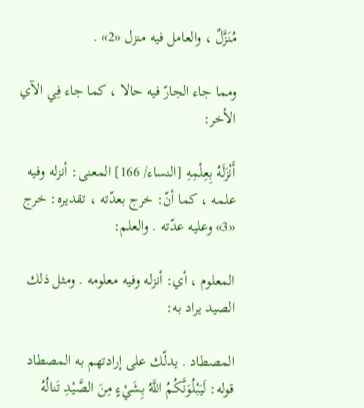مُنَزَّلٌ ، والعامل فيه منزل «2» .

ومما جاء الجارّ فيه حالا ، كما جاء فِي الآي الأخر:

أَنْزَلَهُ بِعِلْمِهِ [النساء/ 166] المعنى: أنزله وفيه علمه ، كما أنّ: خرج بعدّته ، تقديره: خرج «3» وعليه عدّته . والعلم:

المعلوم ، أي: أنزله وفيه معلومه . ومثل ذلك الصيد يراد به:

المصطاد . يدلّك على إرادتهم به المصطاد قوله: لَيَبْلُوَنَّكُمُ اللَّهُ بِشَيْءٍ مِنَ الصَّيْدِ تَنالُهُ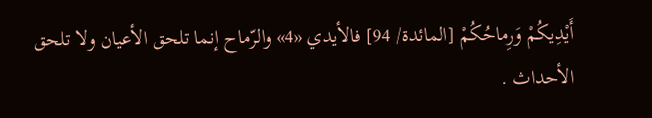أَيْدِيكُمْ وَرِماحُكُمْ [المائدة/ 94] فالأيدي «4» والرّماح إنما تلحق الأعيان ولا تلحق الأحداث .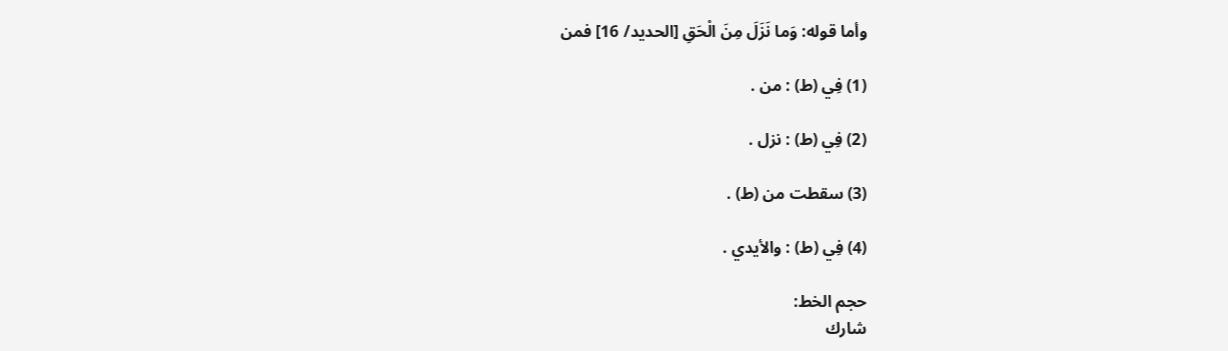وأما قوله: وَما نَزَلَ مِنَ الْحَقِ [الحديد/ 16] فمن

(1) فِي (ط) : من .

(2) فِي (ط) : نزل .

(3) سقطت من (ط) .

(4) فِي (ط) : والأيدي .

حجم الخط:
شارك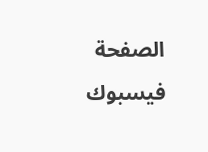الصفحة
فيسبوك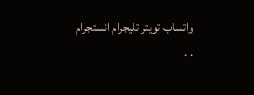واتساب تويتر تليجرام انستجرام
. .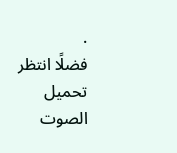.
فضلًا انتظر تحميل الصوت